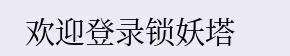欢迎登录锁妖塔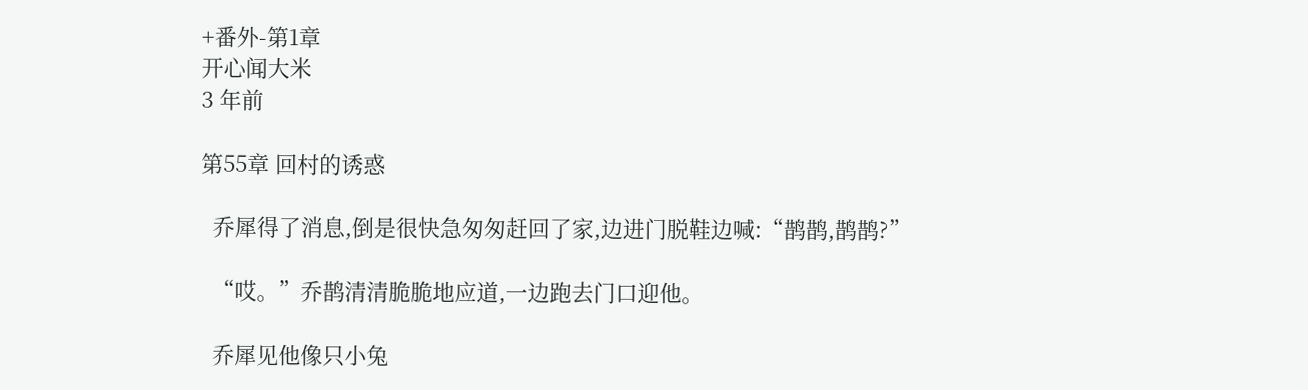+番外-第1章
开心闻大米
3 年前

第55章 回村的诱惑

  乔犀得了消息,倒是很快急匆匆赶回了家,边进门脱鞋边喊:“鹊鹊,鹊鹊?”

  “哎。”乔鹊清清脆脆地应道,一边跑去门口迎他。

  乔犀见他像只小兔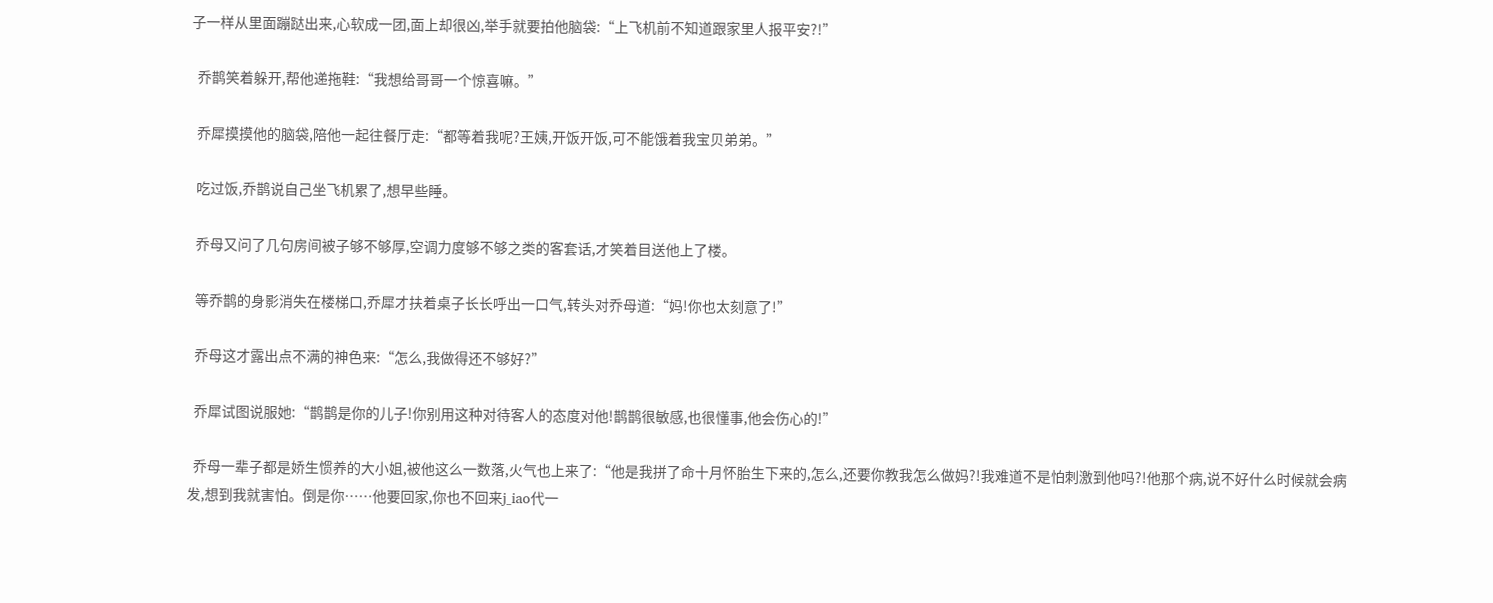子一样从里面蹦跶出来,心软成一团,面上却很凶,举手就要拍他脑袋:“上飞机前不知道跟家里人报平安?!”

  乔鹊笑着躲开,帮他递拖鞋:“我想给哥哥一个惊喜嘛。”

  乔犀摸摸他的脑袋,陪他一起往餐厅走:“都等着我呢?王姨,开饭开饭,可不能饿着我宝贝弟弟。”

  吃过饭,乔鹊说自己坐飞机累了,想早些睡。

  乔母又问了几句房间被子够不够厚,空调力度够不够之类的客套话,才笑着目送他上了楼。

  等乔鹊的身影消失在楼梯口,乔犀才扶着桌子长长呼出一口气,转头对乔母道:“妈!你也太刻意了!”

  乔母这才露出点不满的神色来:“怎么,我做得还不够好?”

  乔犀试图说服她:“鹊鹊是你的儿子!你别用这种对待客人的态度对他!鹊鹊很敏感,也很懂事,他会伤心的!”

  乔母一辈子都是娇生惯养的大小姐,被他这么一数落,火气也上来了:“他是我拼了命十月怀胎生下来的,怎么,还要你教我怎么做妈?!我难道不是怕刺激到他吗?!他那个病,说不好什么时候就会病发,想到我就害怕。倒是你……他要回家,你也不回来j_iao代一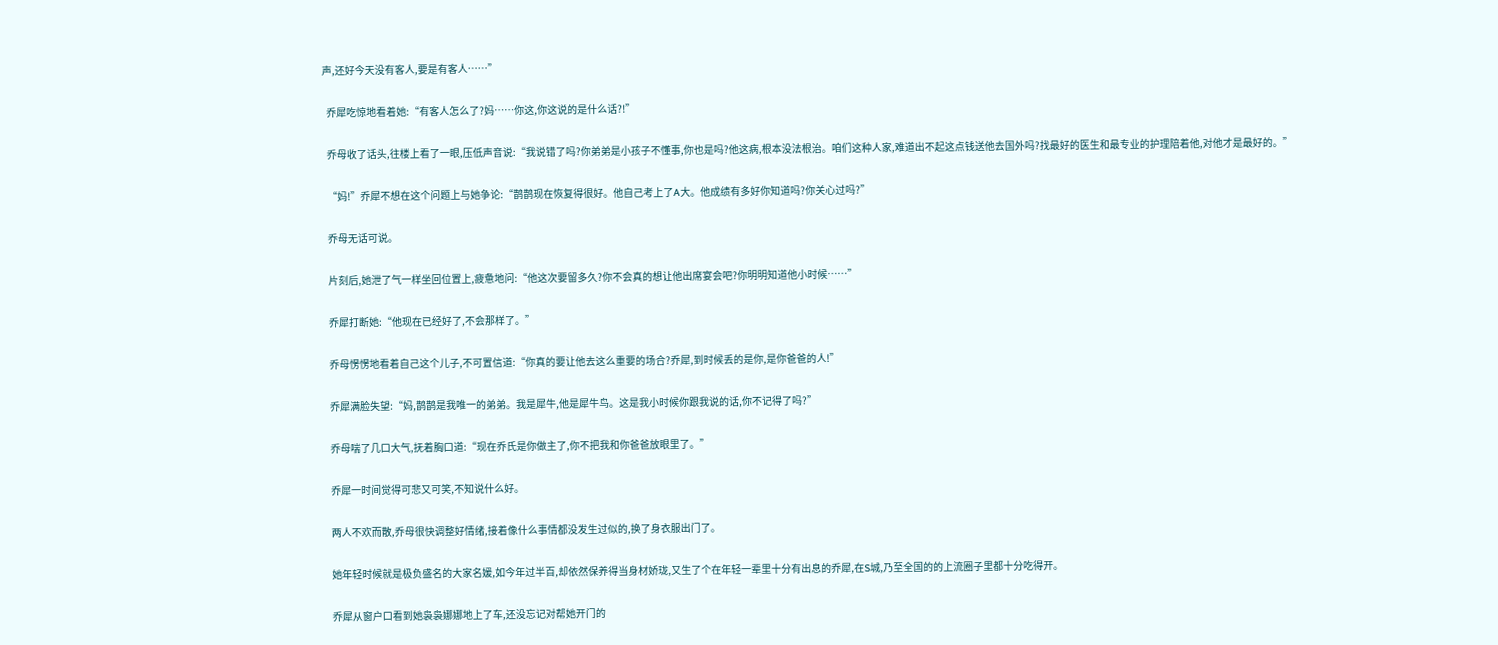声,还好今天没有客人,要是有客人……”

  乔犀吃惊地看着她:“有客人怎么了?妈……你这,你这说的是什么话?!”

  乔母收了话头,往楼上看了一眼,压低声音说:“我说错了吗?你弟弟是小孩子不懂事,你也是吗?他这病,根本没法根治。咱们这种人家,难道出不起这点钱送他去国外吗?找最好的医生和最专业的护理陪着他,对他才是最好的。”

  “妈!”乔犀不想在这个问题上与她争论:“鹊鹊现在恢复得很好。他自己考上了A大。他成绩有多好你知道吗?你关心过吗?”

  乔母无话可说。

  片刻后,她泄了气一样坐回位置上,疲惫地问:“他这次要留多久?你不会真的想让他出席宴会吧?你明明知道他小时候……”

  乔犀打断她:“他现在已经好了,不会那样了。”

  乔母愣愣地看着自己这个儿子,不可置信道:“你真的要让他去这么重要的场合?乔犀,到时候丢的是你,是你爸爸的人!”

  乔犀满脸失望:“妈,鹊鹊是我唯一的弟弟。我是犀牛,他是犀牛鸟。这是我小时候你跟我说的话,你不记得了吗?”

  乔母喘了几口大气,抚着胸口道:“现在乔氏是你做主了,你不把我和你爸爸放眼里了。”

  乔犀一时间觉得可悲又可笑,不知说什么好。

  两人不欢而散,乔母很快调整好情绪,接着像什么事情都没发生过似的,换了身衣服出门了。

  她年轻时候就是极负盛名的大家名媛,如今年过半百,却依然保养得当身材娇珑,又生了个在年轻一辈里十分有出息的乔犀,在S城,乃至全国的的上流圈子里都十分吃得开。

  乔犀从窗户口看到她袅袅娜娜地上了车,还没忘记对帮她开门的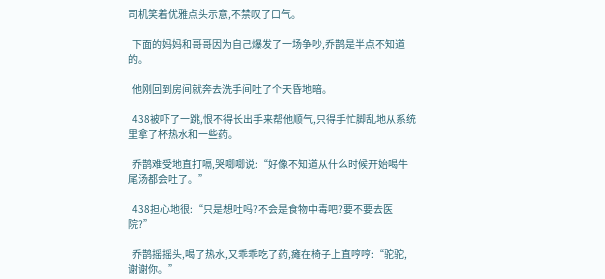司机笑着优雅点头示意,不禁叹了口气。

  下面的妈妈和哥哥因为自己爆发了一场争吵,乔鹊是半点不知道的。

  他刚回到房间就奔去洗手间吐了个天昏地暗。

  438被吓了一跳,恨不得长出手来帮他顺气,只得手忙脚乱地从系统里拿了杯热水和一些药。

  乔鹊难受地直打嗝,哭唧唧说:“好像不知道从什么时候开始喝牛尾汤都会吐了。”

  438担心地很:“只是想吐吗?不会是食物中毒吧?要不要去医院?”

  乔鹊摇摇头,喝了热水,又乖乖吃了药,瘫在椅子上直哼哼:“驼驼,谢谢你。”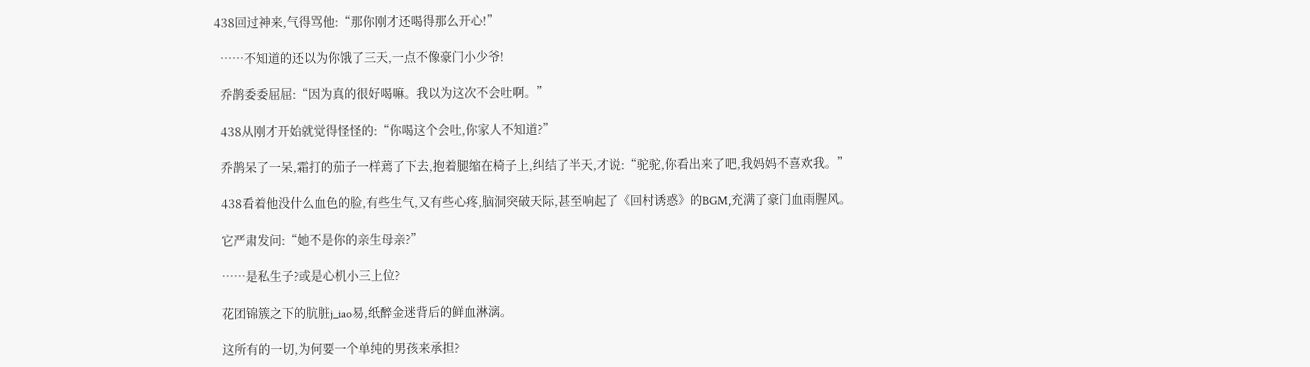438回过神来,气得骂他:“那你刚才还喝得那么开心!”

  ……不知道的还以为你饿了三天,一点不像豪门小少爷!

  乔鹊委委屈屈:“因为真的很好喝嘛。我以为这次不会吐啊。”

  438从刚才开始就觉得怪怪的:“你喝这个会吐,你家人不知道?”

  乔鹊呆了一呆,霜打的茄子一样蔫了下去,抱着腿缩在椅子上,纠结了半天,才说:“驼驼,你看出来了吧,我妈妈不喜欢我。”

  438看着他没什么血色的脸,有些生气,又有些心疼,脑洞突破天际,甚至响起了《回村诱惑》的BGM,充满了豪门血雨腥风。

  它严肃发问:“她不是你的亲生母亲?”

  ……是私生子?或是心机小三上位?

  花团锦簇之下的肮脏j_iao易,纸醉金迷背后的鲜血淋漓。

  这所有的一切,为何要一个单纯的男孩来承担?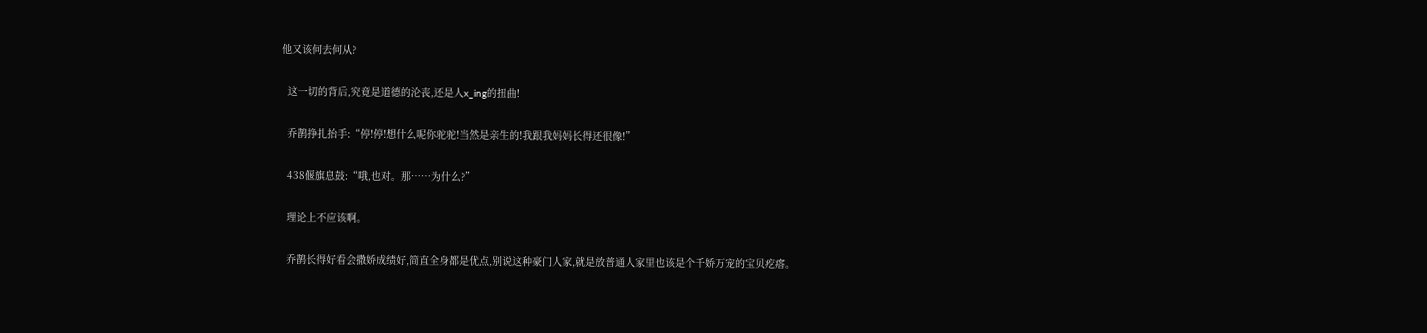他又该何去何从?

  这一切的背后,究竟是道德的沦丧,还是人x_ing的扭曲!

  乔鹊挣扎抬手:“停!停!想什么呢你驼驼!当然是亲生的!我跟我妈妈长得还很像!”

  438偃旗息鼓:“哦,也对。那……为什么?”

  理论上不应该啊。

  乔鹊长得好看会撒娇成绩好,简直全身都是优点,别说这种豪门人家,就是放普通人家里也该是个千娇万宠的宝贝疙瘩。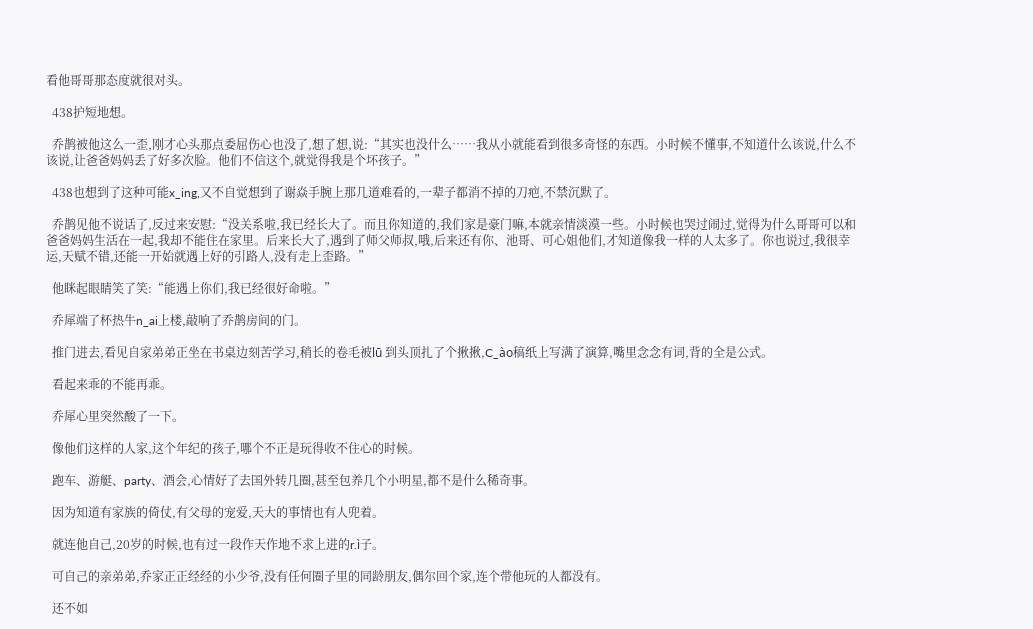看他哥哥那态度就很对头。

  438护短地想。

  乔鹊被他这么一歪,刚才心头那点委屈伤心也没了,想了想,说:“其实也没什么……我从小就能看到很多奇怪的东西。小时候不懂事,不知道什么该说,什么不该说,让爸爸妈妈丢了好多次脸。他们不信这个,就觉得我是个坏孩子。”

  438也想到了这种可能x_ing,又不自觉想到了谢焱手腕上那几道难看的,一辈子都消不掉的刀疤,不禁沉默了。

  乔鹊见他不说话了,反过来安慰:“没关系啦,我已经长大了。而且你知道的,我们家是豪门嘛,本就亲情淡漠一些。小时候也哭过闹过,觉得为什么哥哥可以和爸爸妈妈生活在一起,我却不能住在家里。后来长大了,遇到了师父师叔,哦,后来还有你、池哥、可心姐他们,才知道像我一样的人太多了。你也说过,我很幸运,天赋不错,还能一开始就遇上好的引路人,没有走上歪路。”

  他眯起眼睛笑了笑:“能遇上你们,我已经很好命啦。”

  乔犀端了杯热牛n_ai上楼,敲响了乔鹊房间的门。

  推门进去,看见自家弟弟正坐在书桌边刻苦学习,稍长的卷毛被lū 到头顶扎了个揪揪,C_ào稿纸上写满了演算,嘴里念念有词,背的全是公式。

  看起来乖的不能再乖。

  乔犀心里突然酸了一下。

  像他们这样的人家,这个年纪的孩子,哪个不正是玩得收不住心的时候。

  跑车、游艇、party、酒会,心情好了去国外转几圈,甚至包养几个小明星,都不是什么稀奇事。

  因为知道有家族的倚仗,有父母的宠爱,天大的事情也有人兜着。

  就连他自己,20岁的时候,也有过一段作天作地不求上进的r.ì子。

  可自己的亲弟弟,乔家正正经经的小少爷,没有任何圈子里的同龄朋友,偶尔回个家,连个带他玩的人都没有。

  还不如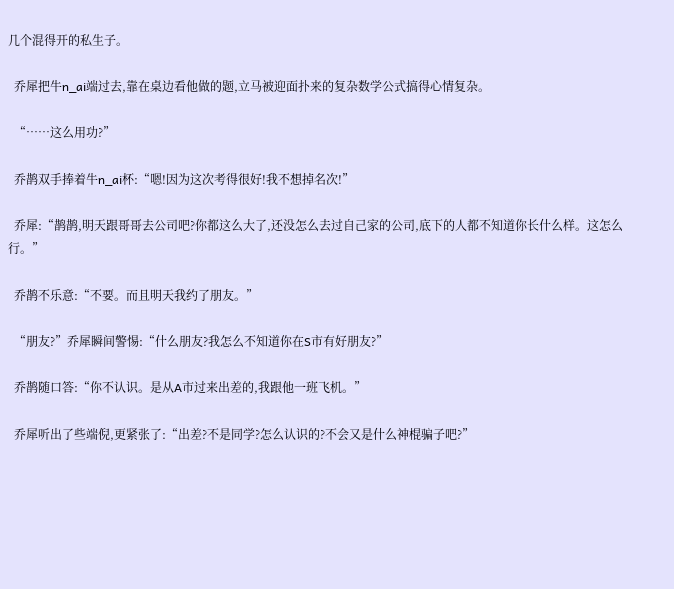几个混得开的私生子。

  乔犀把牛n_ai端过去,靠在桌边看他做的题,立马被迎面扑来的复杂数学公式搞得心情复杂。

  “……这么用功?”

  乔鹊双手捧着牛n_ai杯:“嗯!因为这次考得很好!我不想掉名次!”

  乔犀:“鹊鹊,明天跟哥哥去公司吧?你都这么大了,还没怎么去过自己家的公司,底下的人都不知道你长什么样。这怎么行。”

  乔鹊不乐意:“不要。而且明天我约了朋友。”

  “朋友?”乔犀瞬间警惕:“什么朋友?我怎么不知道你在S市有好朋友?”

  乔鹊随口答:“你不认识。是从A市过来出差的,我跟他一班飞机。”

  乔犀听出了些端倪,更紧张了:“出差?不是同学?怎么认识的?不会又是什么神棍骗子吧?”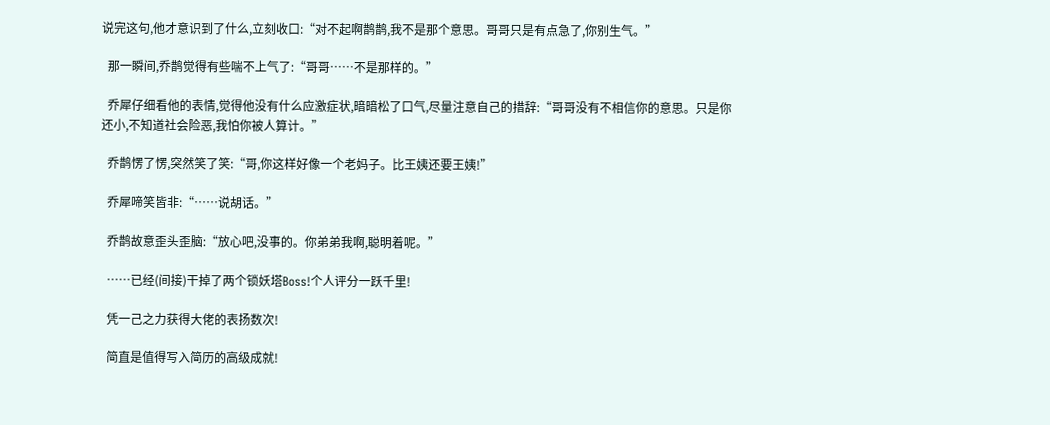说完这句,他才意识到了什么,立刻收口:“对不起啊鹊鹊,我不是那个意思。哥哥只是有点急了,你别生气。”

  那一瞬间,乔鹊觉得有些喘不上气了:“哥哥……不是那样的。”

  乔犀仔细看他的表情,觉得他没有什么应激症状,暗暗松了口气,尽量注意自己的措辞:“哥哥没有不相信你的意思。只是你还小,不知道社会险恶,我怕你被人算计。”

  乔鹊愣了愣,突然笑了笑:“哥,你这样好像一个老妈子。比王姨还要王姨!”

  乔犀啼笑皆非:“……说胡话。”

  乔鹊故意歪头歪脑:“放心吧,没事的。你弟弟我啊,聪明着呢。”

  ……已经(间接)干掉了两个锁妖塔Boss!个人评分一跃千里!

  凭一己之力获得大佬的表扬数次!

  简直是值得写入简历的高级成就!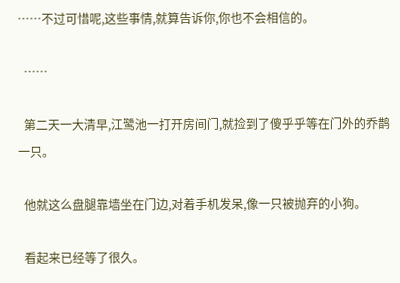……不过可惜呢,这些事情,就算告诉你,你也不会相信的。

  ……

  第二天一大清早,江鹭池一打开房间门,就捡到了傻乎乎等在门外的乔鹊一只。

  他就这么盘腿靠墙坐在门边,对着手机发呆,像一只被抛弃的小狗。

  看起来已经等了很久。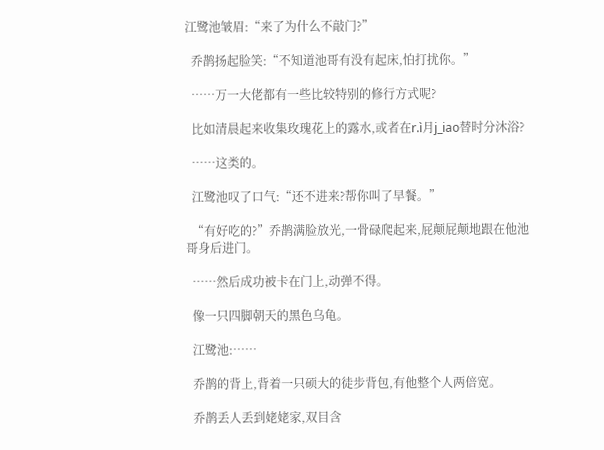江鹭池皱眉:“来了为什么不敲门?”

  乔鹊扬起脸笑:“不知道池哥有没有起床,怕打扰你。”

  ……万一大佬都有一些比较特别的修行方式呢?

  比如清晨起来收集玫瑰花上的露水,或者在r.ì月j_iao替时分沐浴?

  ……这类的。

  江鹭池叹了口气:“还不进来?帮你叫了早餐。”

  “有好吃的?”乔鹊满脸放光,一骨碌爬起来,屁颠屁颠地跟在他池哥身后进门。

  ……然后成功被卡在门上,动弹不得。

  像一只四脚朝天的黑色乌龟。

  江鹭池:……

  乔鹊的背上,背着一只硕大的徒步背包,有他整个人两倍宽。

  乔鹊丢人丢到姥姥家,双目含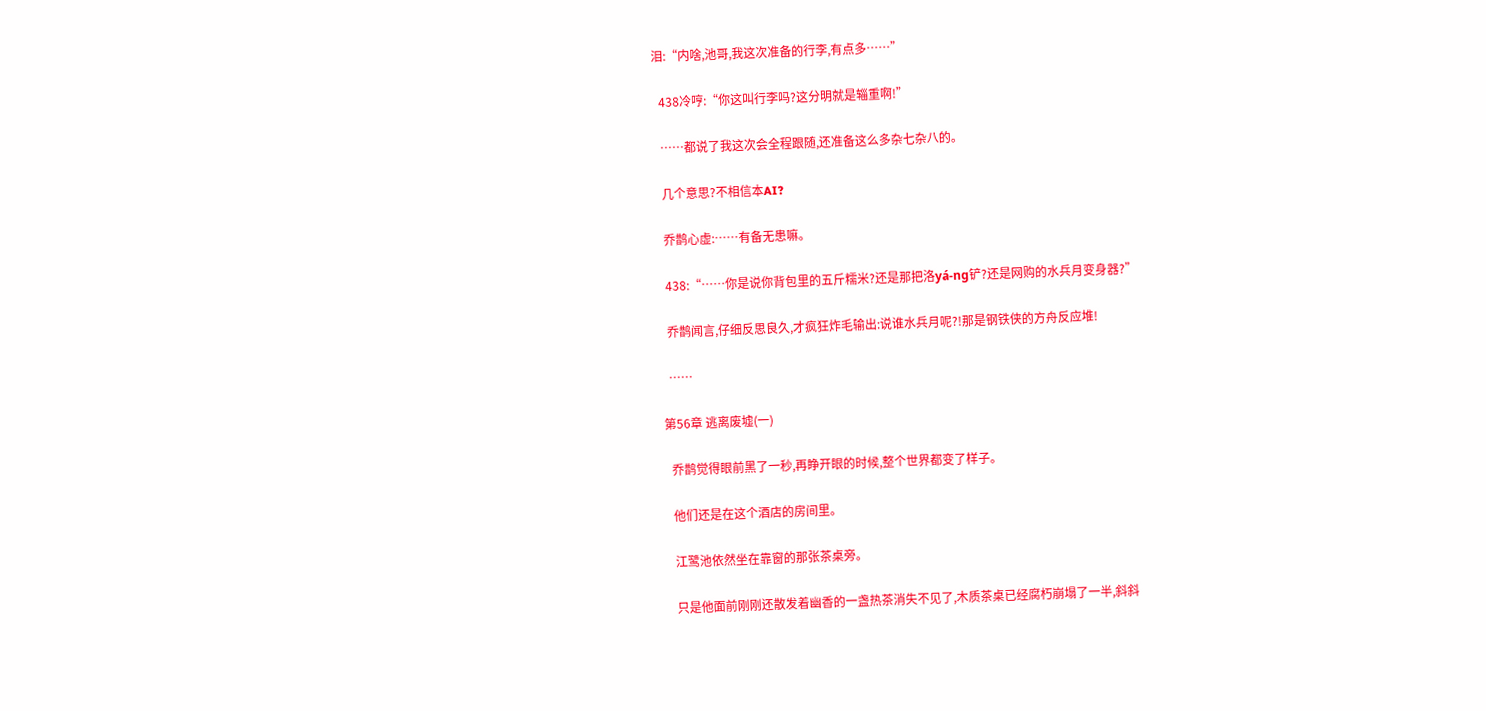泪:“内啥,池哥,我这次准备的行李,有点多……”

  438冷哼:“你这叫行李吗?这分明就是辎重啊!”

  ……都说了我这次会全程跟随,还准备这么多杂七杂八的。

  几个意思?不相信本AI?

  乔鹊心虚:……有备无患嘛。

  438:“……你是说你背包里的五斤糯米?还是那把洛yá-ng铲?还是网购的水兵月变身器?”

  乔鹊闻言,仔细反思良久,才疯狂炸毛输出:说谁水兵月呢?!那是钢铁侠的方舟反应堆!

  ……

第56章 逃离废墟(一)

  乔鹊觉得眼前黑了一秒,再睁开眼的时候,整个世界都变了样子。

  他们还是在这个酒店的房间里。

  江鹭池依然坐在靠窗的那张茶桌旁。

  只是他面前刚刚还散发着幽香的一盏热茶消失不见了,木质茶桌已经腐朽崩塌了一半,斜斜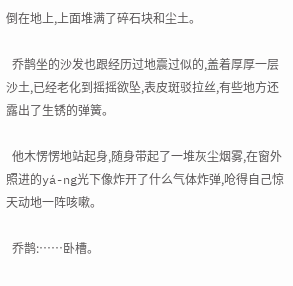倒在地上,上面堆满了碎石块和尘土。

  乔鹊坐的沙发也跟经历过地震过似的,盖着厚厚一层沙土,已经老化到摇摇欲坠,表皮斑驳拉丝,有些地方还露出了生锈的弹簧。

  他木愣愣地站起身,随身带起了一堆灰尘烟雾,在窗外照进的yá-ng光下像炸开了什么气体炸弹,呛得自己惊天动地一阵咳嗽。

  乔鹊:……卧槽。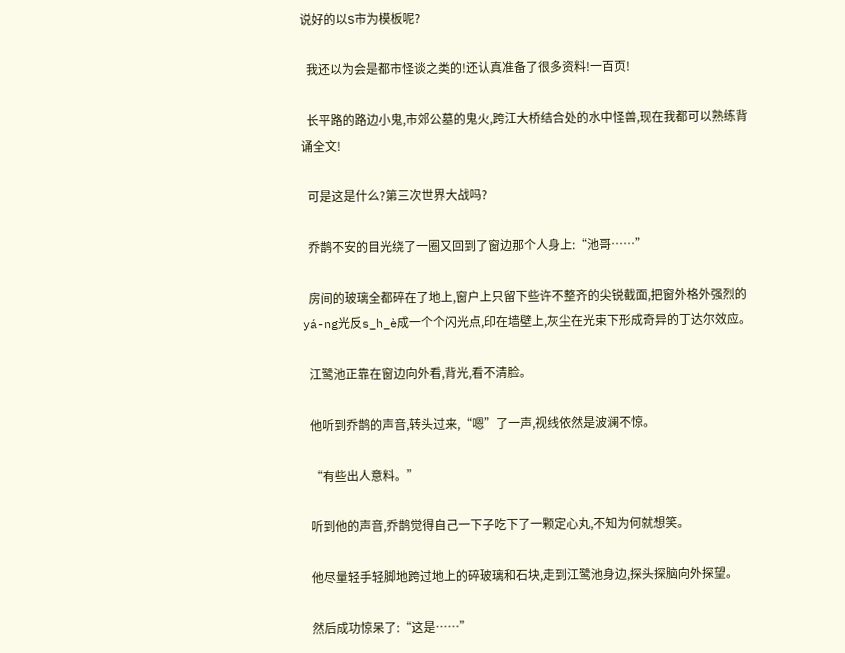说好的以S市为模板呢?

  我还以为会是都市怪谈之类的!还认真准备了很多资料!一百页!

  长平路的路边小鬼,市郊公墓的鬼火,跨江大桥结合处的水中怪兽,现在我都可以熟练背诵全文!

  可是这是什么?第三次世界大战吗?

  乔鹊不安的目光绕了一圈又回到了窗边那个人身上:“池哥……”

  房间的玻璃全都碎在了地上,窗户上只留下些许不整齐的尖锐截面,把窗外格外强烈的yá-ng光反s_h_è成一个个闪光点,印在墙壁上,灰尘在光束下形成奇异的丁达尔效应。

  江鹭池正靠在窗边向外看,背光,看不清脸。

  他听到乔鹊的声音,转头过来,“嗯”了一声,视线依然是波澜不惊。

  “有些出人意料。”

  听到他的声音,乔鹊觉得自己一下子吃下了一颗定心丸,不知为何就想笑。

  他尽量轻手轻脚地跨过地上的碎玻璃和石块,走到江鹭池身边,探头探脑向外探望。

  然后成功惊呆了:“这是……”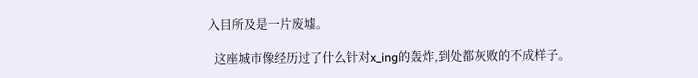入目所及是一片废墟。

  这座城市像经历过了什么针对x_ing的轰炸,到处都灰败的不成样子。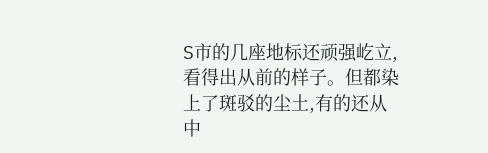S市的几座地标还顽强屹立,看得出从前的样子。但都染上了斑驳的尘土,有的还从中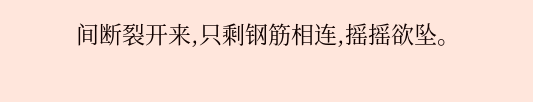间断裂开来,只剩钢筋相连,摇摇欲坠。